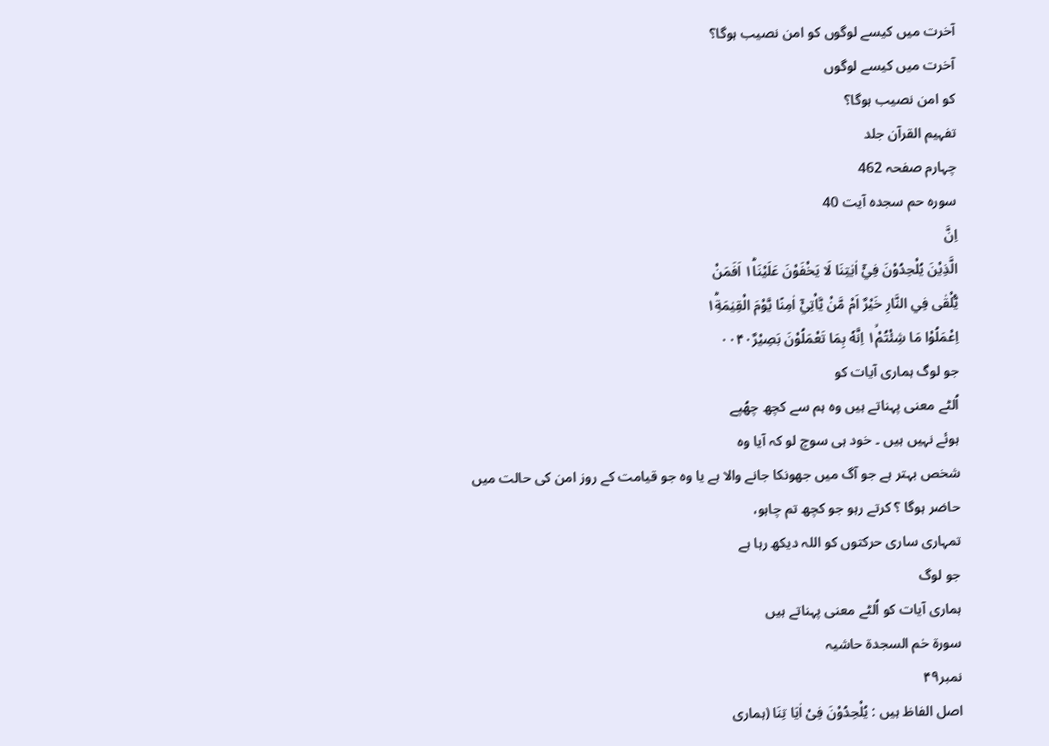آخرت میں کیسے لوگوں کو امن نصیب ہوگا؟
آخرت میں کیسے لوگوں
کو امن نصیب ہوگا؟
تفہیم القرآن جلد
چہارم صفحہ 462
سورہ حم سجدہ آیت 40
اِنَّ
الَّذِيْنَ يُلْحِدُوْنَ فِيْۤ اٰيٰتِنَا لَا يَخْفَوْنَ عَلَيْنَا١ؕ اَفَمَنْ
يُّلْقٰى فِي النَّارِ خَيْرٌ اَمْ مَّنْ يَّاْتِيْۤ اٰمِنًا يَّوْمَ الْقِيٰمَةِ١ؕ
اِعْمَلُوْا مَا شِئْتُمْ١ۙ اِنَّهٗ بِمَا تَعْمَلُوْنَ بَصِيْرٌ۰۰۴۰
جو لوگ ہماری آیات کو
اُلٹے معنی پہناتے ہیں وہ ہم سے کچھ چھُپے
ہوئے نہیں ہیں ۔ خود ہی سوچ لو کہ آیا وہ
شخص بہتر ہے جو آگ میں جھونکا جانے والا ہے یا وہ جو قیامت کے روز امن کی حالت میں
حاضر ہوگا ؟ کرتے رہو جو کچھ تم چاہو،
تمہاری ساری حرکتوں کو اللہ دیکھ رہا ہے
جو لوگ
ہماری آیات کو اُلٹے معنی پہناتے ہیں
سورة حٰم السجدۃ حاشیہ
نمبر۴۹
اصل الفاظ ہیں : یُلْحِدُوْنَ فِیْ اٰیَا تِنَا (ہماری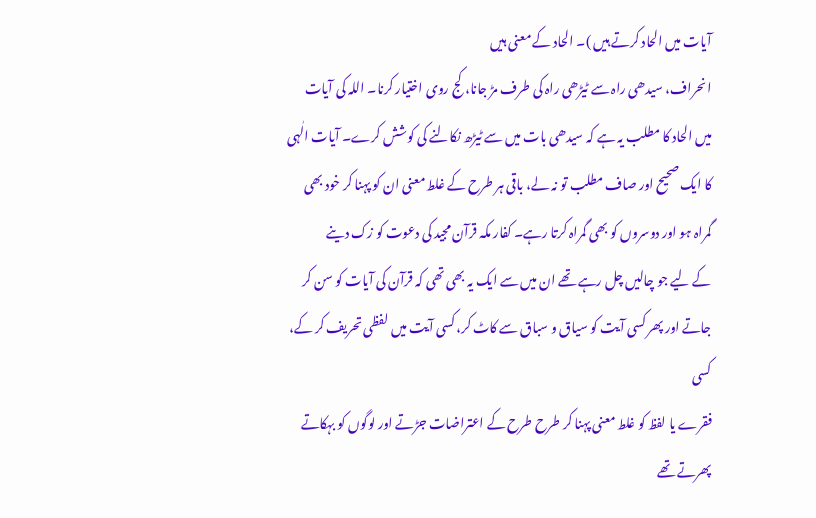آیات میں الحاد کرتے ہیں )۔ الحاد کے معنی ہیں
انحراف، سیدھی راہ سے ٹیڑھی راہ کی طرف مڑ جانا، کج روی اختیار کرنا۔ اللہ کی آیات
میں الحاد کا مطلب یہ ہے کہ سیدھی بات میں سے ٹیڑھ نکالنے کی کوشش کرے۔ آیات الٰہی
کا ایک صحیح اور صاف مطلب تو نہ لے، باقی ہر طرح کے غلط معنی ان کو پہنا کر خود بھی
گمراہ ہو اور دوسروں کو بھی گمراہ کرتا رہے۔ کفار مکہ قرآن مجید کی دعوت کو زک دینے
کے لیے جو چالیں چل رہے تھے ان میں سے ایک یہ بھی تھی کہ قرآن کی آیات کو سن کر
جاتے اور پھر کسی آیت کو سیاق و سباق سے کاٹ کر، کسی آیت میں لفظی تحریف کر کے، کسی
فقرے یا لفظ کو غلط معنی پہنا کر طرح طرح کے اعتراضات جڑتے اور لوگوں کو بہکاتے
پھرتے تھے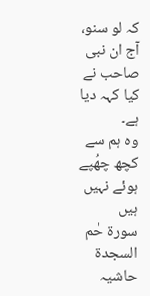کہ لو سنو، آج ان نبی صاحب نے کیا کہہ دیا ہے۔
وہ ہم سے
کچھ چھُپے ہوئے نہیں ہیں
سورة حٰم السجدۃ حاشیہ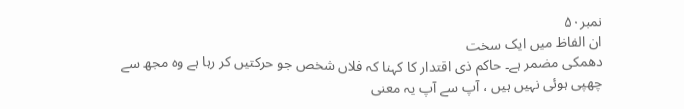نمبر۵۰
ان الفاظ میں ایک سخت
دھمکی مضمر ہے۔ حاکم ذی اقتدار کا کہنا کہ فلاں شخص جو حرکتیں کر رہا ہے وہ مجھ سے
چھپی ہوئی نہیں ہیں ، آپ سے آپ یہ معنی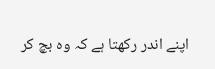اپنے اندر رکھتا ہے کہ وہ بچ کر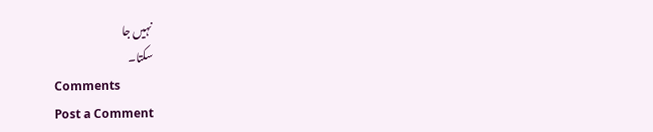نہیں جا
سکتا۔
Comments
Post a Comment